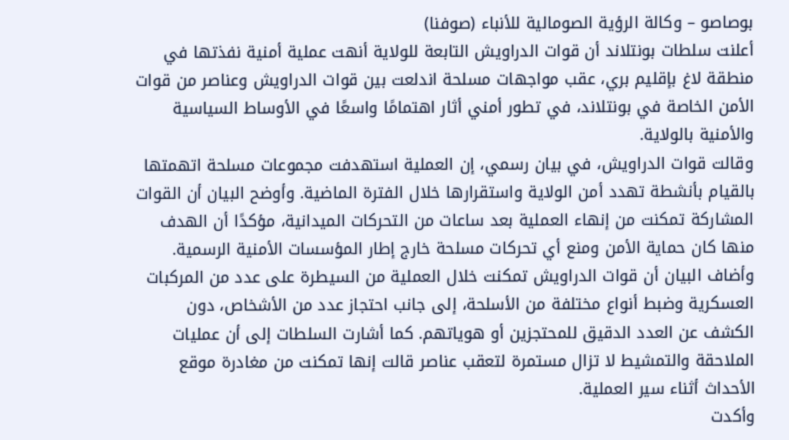بوصاصو – وكالة الرؤية الصومالية للأنباء (صوفنا)
أعلنت سلطات بونتلاند أن قوات الدراويش التابعة للولاية أنهت عملية أمنية نفذتها في منطقة لاغ بإقليم بري، عقب مواجهات مسلحة اندلعت بين قوات الدراويش وعناصر من قوات الأمن الخاصة في بونتلاند، في تطور أمني أثار اهتمامًا واسعًا في الأوساط السياسية والأمنية بالولاية.
وقالت قوات الدراويش، في بيان رسمي، إن العملية استهدفت مجموعات مسلحة اتهمتها بالقيام بأنشطة تهدد أمن الولاية واستقرارها خلال الفترة الماضية. وأوضح البيان أن القوات المشاركة تمكنت من إنهاء العملية بعد ساعات من التحركات الميدانية، مؤكدًا أن الهدف منها كان حماية الأمن ومنع أي تحركات مسلحة خارج إطار المؤسسات الأمنية الرسمية.
وأضاف البيان أن قوات الدراويش تمكنت خلال العملية من السيطرة على عدد من المركبات العسكرية وضبط أنواع مختلفة من الأسلحة، إلى جانب احتجاز عدد من الأشخاص، دون الكشف عن العدد الدقيق للمحتجزين أو هوياتهم. كما أشارت السلطات إلى أن عمليات الملاحقة والتمشيط لا تزال مستمرة لتعقب عناصر قالت إنها تمكنت من مغادرة موقع الأحداث أثناء سير العملية.
وأكدت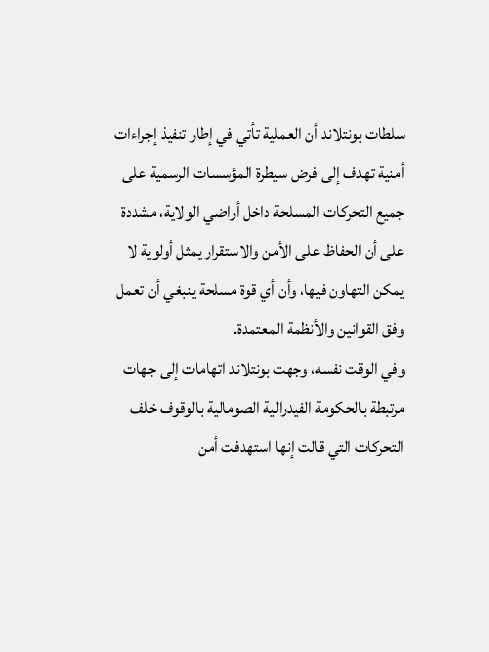سلطات بونتلاند أن العملية تأتي في إطار تنفيذ إجراءات أمنية تهدف إلى فرض سيطرة المؤسسات الرسمية على جميع التحركات المسلحة داخل أراضي الولاية، مشددة على أن الحفاظ على الأمن والاستقرار يمثل أولوية لا يمكن التهاون فيها، وأن أي قوة مسلحة ينبغي أن تعمل وفق القوانين والأنظمة المعتمدة.
وفي الوقت نفسه، وجهت بونتلاند اتهامات إلى جهات مرتبطة بالحكومة الفيدرالية الصومالية بالوقوف خلف التحركات التي قالت إنها استهدفت أمن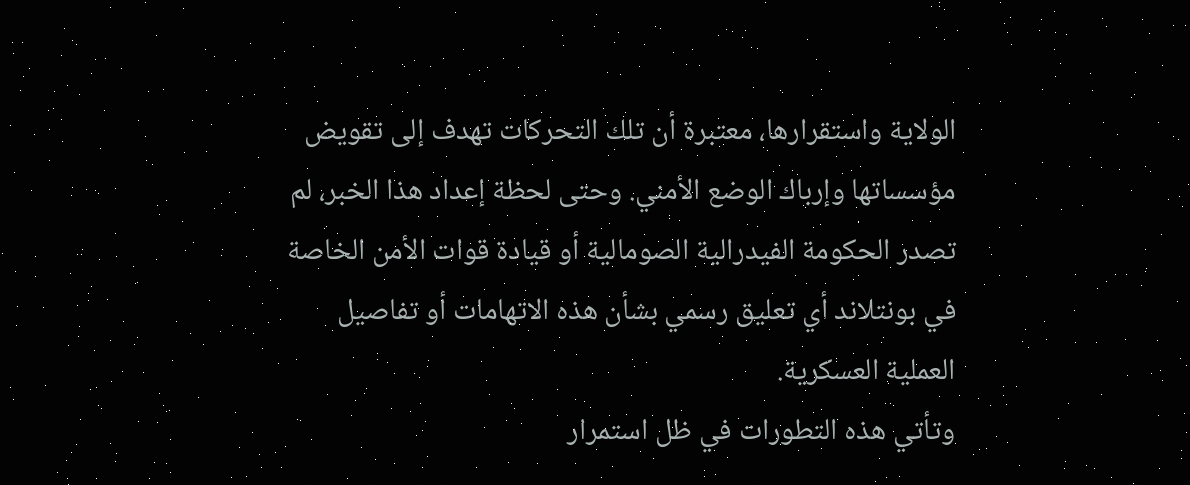الولاية واستقرارها، معتبرة أن تلك التحركات تهدف إلى تقويض مؤسساتها وإرباك الوضع الأمني. وحتى لحظة إعداد هذا الخبر، لم تصدر الحكومة الفيدرالية الصومالية أو قيادة قوات الأمن الخاصة في بونتلاند أي تعليق رسمي بشأن هذه الاتهامات أو تفاصيل العملية العسكرية.
وتأتي هذه التطورات في ظل استمرار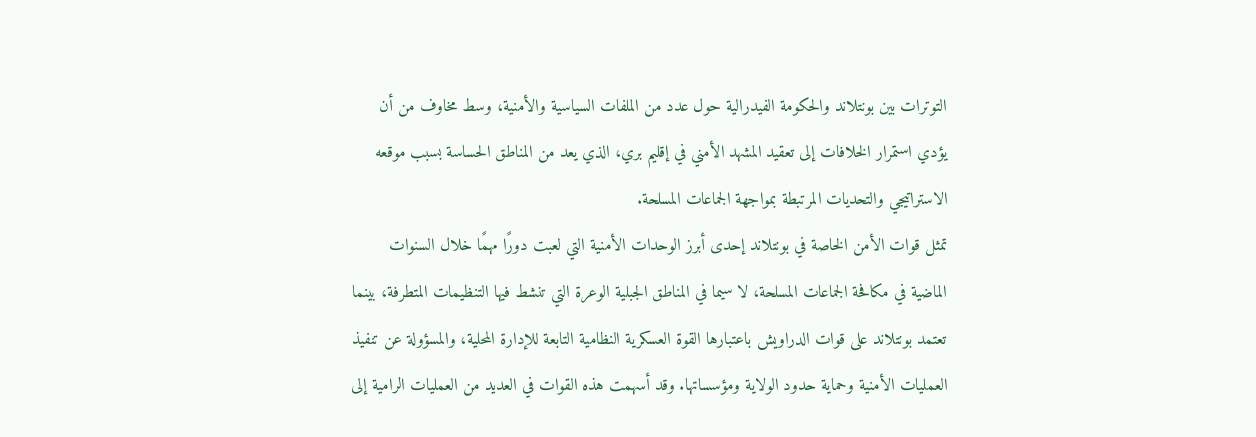التوترات بين بونتلاند والحكومة الفيدرالية حول عدد من الملفات السياسية والأمنية، وسط مخاوف من أن يؤدي استمرار الخلافات إلى تعقيد المشهد الأمني في إقليم بري، الذي يعد من المناطق الحساسة بسبب موقعه الاستراتيجي والتحديات المرتبطة بمواجهة الجماعات المسلحة.
تمثل قوات الأمن الخاصة في بونتلاند إحدى أبرز الوحدات الأمنية التي لعبت دورًا مهمًا خلال السنوات الماضية في مكافحة الجماعات المسلحة، لا سيما في المناطق الجبلية الوعرة التي تنشط فيها التنظيمات المتطرفة، بينما تعتمد بونتلاند على قوات الدراويش باعتبارها القوة العسكرية النظامية التابعة للإدارة المحلية، والمسؤولة عن تنفيذ العمليات الأمنية وحماية حدود الولاية ومؤسساتها. وقد أسهمت هذه القوات في العديد من العمليات الرامية إلى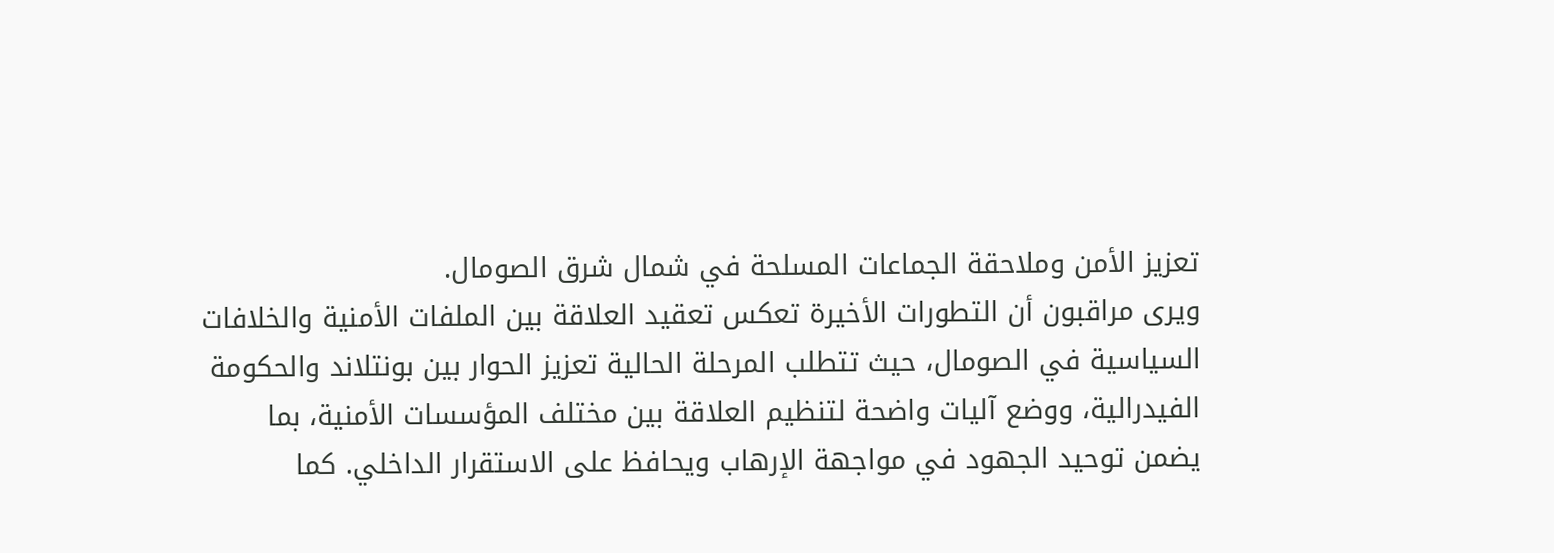تعزيز الأمن وملاحقة الجماعات المسلحة في شمال شرق الصومال.
ويرى مراقبون أن التطورات الأخيرة تعكس تعقيد العلاقة بين الملفات الأمنية والخلافات السياسية في الصومال، حيث تتطلب المرحلة الحالية تعزيز الحوار بين بونتلاند والحكومة الفيدرالية، ووضع آليات واضحة لتنظيم العلاقة بين مختلف المؤسسات الأمنية، بما يضمن توحيد الجهود في مواجهة الإرهاب ويحافظ على الاستقرار الداخلي. كما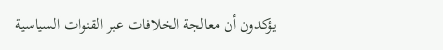يؤكدون أن معالجة الخلافات عبر القنوات السياسية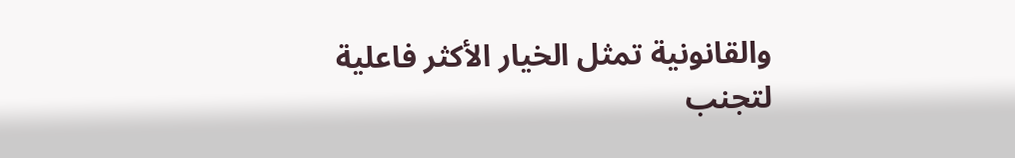والقانونية تمثل الخيار الأكثر فاعلية لتجنب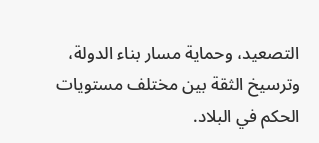التصعيد، وحماية مسار بناء الدولة، وترسيخ الثقة بين مختلف مستويات الحكم في البلاد.